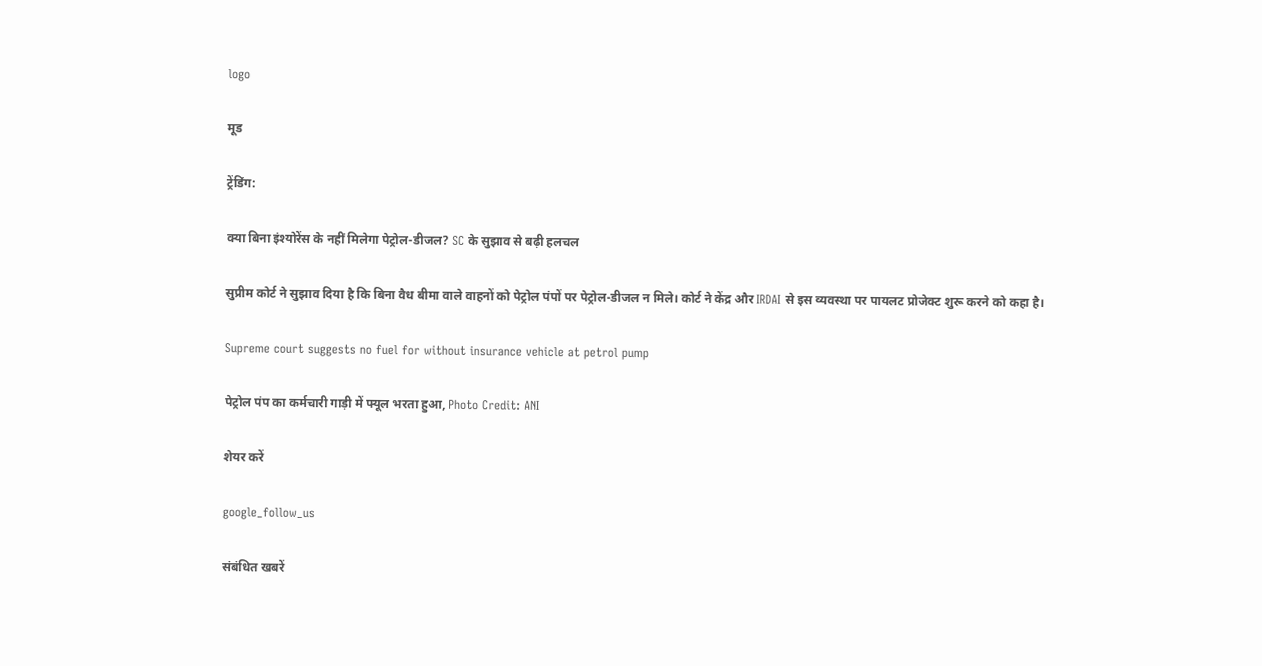logo

मूड

ट्रेंडिंग:

क्या बिना इंश्योरेंस के नहीं मिलेगा पेट्रोल-डीजल? SC के सुझाव से बढ़ी हलचल

सुप्रीम कोर्ट ने सुझाव दिया है कि बिना वैध बीमा वाले वाहनों को पेट्रोल पंपों पर पेट्रोल-डीजल न मिले। कोर्ट ने केंद्र और IRDAI से इस व्यवस्था पर पायलट प्रोजेक्ट शुरू करने को कहा है।

Supreme court suggests no fuel for without insurance vehicle at petrol pump

पेट्रोल पंप का कर्मचारी गाड़ी में फ्यूल भरता हुआ, Photo Credit: ANI

शेयर करें

google_follow_us

संबंधित खबरें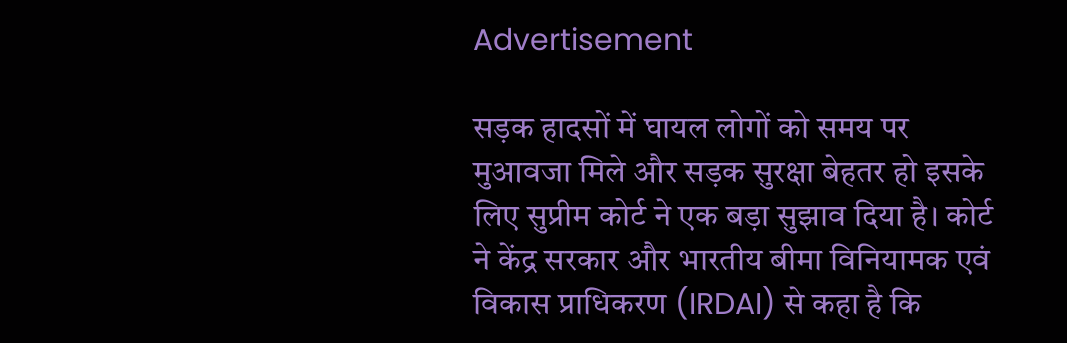Advertisement

सड़क हादसों में घायल लोगों को समय पर मुआवजा मिले और सड़क सुरक्षा बेहतर हो इसके लिए सुप्रीम कोर्ट ने एक बड़ा सुझाव दिया है। कोर्ट ने केंद्र सरकार और भारतीय बीमा विनियामक एवं विकास प्राधिकरण (IRDAI) से कहा है कि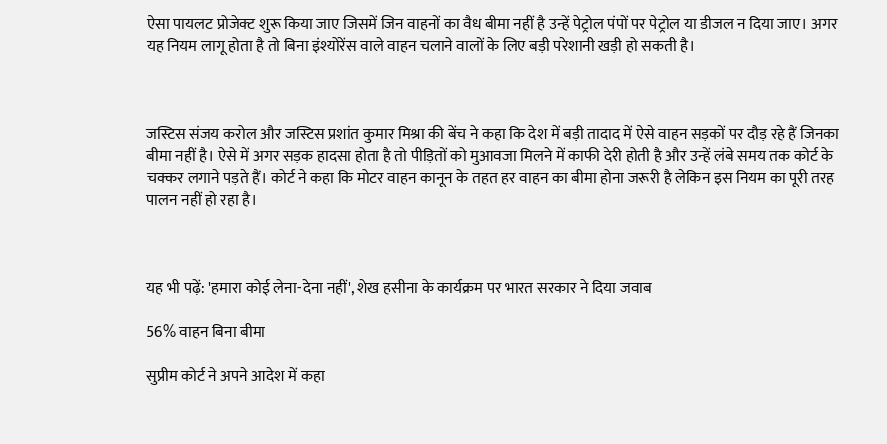ऐसा पायलट प्रोजेक्ट शुरू किया जाए जिसमें जिन वाहनों का वैध बीमा नहीं है उन्हें पेट्रोल पंपों पर पेट्रोल या डीजल न दिया जाए। अगर यह नियम लागू होता है तो बिना इंश्योरेंस वाले वाहन चलाने वालों के लिए बड़ी परेशानी खड़ी हो सकती है।



जस्टिस संजय करोल और जस्टिस प्रशांत कुमार मिश्रा की बेंच ने कहा कि देश में बड़ी तादाद में ऐसे वाहन सड़कों पर दौड़ रहे हैं जिनका बीमा नहीं है। ऐसे में अगर सड़क हादसा होता है तो पीड़ितों को मुआवजा मिलने में काफी देरी होती है और उन्हें लंबे समय तक कोर्ट के चक्कर लगाने पड़ते हैं। कोर्ट ने कहा कि मोटर वाहन कानून के तहत हर वाहन का बीमा होना जरूरी है लेकिन इस नियम का पूरी तरह पालन नहीं हो रहा है।



यह भी पढ़ें: 'हमारा कोई लेना-देना नहीं', शेख हसीना के कार्यक्रम पर भारत सरकार ने दिया जवाब

56% वाहन बिना बीमा

सुप्रीम कोर्ट ने अपने आदेश में कहा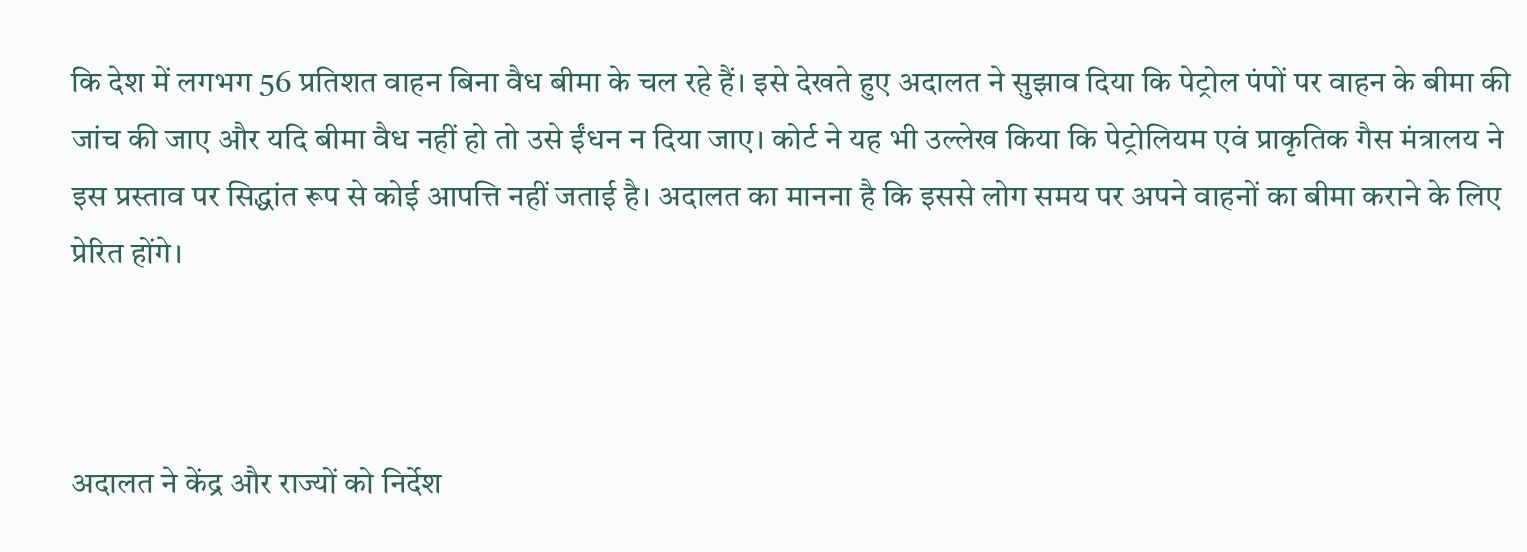कि देश में लगभग 56 प्रतिशत वाहन बिना वैध बीमा के चल रहे हैं। इसे देखते हुए अदालत ने सुझाव दिया कि पेट्रोल पंपों पर वाहन के बीमा की जांच की जाए और यदि बीमा वैध नहीं हो तो उसे ईंधन न दिया जाए। कोर्ट ने यह भी उल्लेख किया कि पेट्रोलियम एवं प्राकृतिक गैस मंत्रालय ने इस प्रस्ताव पर सिद्धांत रूप से कोई आपत्ति नहीं जताई है। अदालत का मानना है कि इससे लोग समय पर अपने वाहनों का बीमा कराने के लिए प्रेरित होंगे।



अदालत ने केंद्र और राज्यों को निर्देश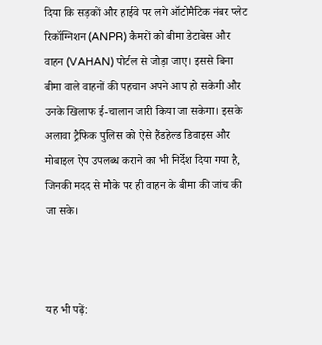दिया कि सड़कों और हाईवे पर लगे ऑटोमैटिक नंबर प्लेट रिकॉग्निशन (ANPR) कैमरों को बीमा डेटाबेस और वाहन (VAHAN) पोर्टल से जोड़ा जाए। इससे बिना बीमा वाले वाहनों की पहचान अपने आप हो सकेगी और उनके खिलाफ ई-चालान जारी किया जा सकेगा। इसके अलावा ट्रैफिक पुलिस को ऐसे हैंडहेल्ड डिवाइस और मोबाइल ऐप उपलब्ध कराने का भी निर्देश दिया गया है, जिनकी मदद से मौके पर ही वाहन के बीमा की जांच की जा सके।



यह भी पढ़ें: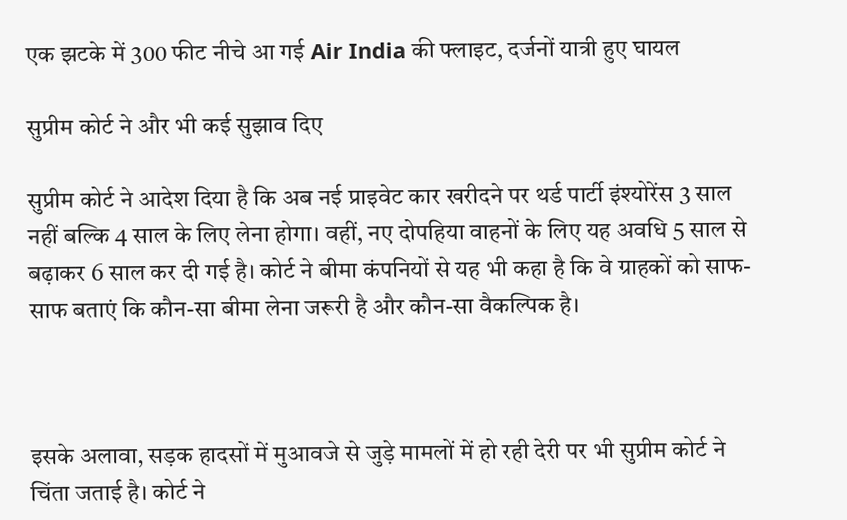एक झटके में 300 फीट नीचे आ गई Air India की फ्लाइट, दर्जनों यात्री हुए घायल

सुप्रीम कोर्ट ने और भी कई सुझाव दिए

सुप्रीम कोर्ट ने आदेश दिया है कि अब नई प्राइवेट कार खरीदने पर थर्ड पार्टी इंश्योरेंस 3 साल नहीं बल्कि 4 साल के लिए लेना होगा। वहीं, नए दोपहिया वाहनों के लिए यह अवधि 5 साल से बढ़ाकर 6 साल कर दी गई है। कोर्ट ने बीमा कंपनियों से यह भी कहा है कि वे ग्राहकों को साफ-साफ बताएं कि कौन-सा बीमा लेना जरूरी है और कौन-सा वैकल्पिक है।



इसके अलावा, सड़क हादसों में मुआवजे से जुड़े मामलों में हो रही देरी पर भी सुप्रीम कोर्ट ने चिंता जताई है। कोर्ट ने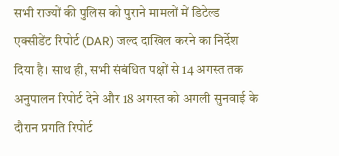सभी राज्यों की पुलिस को पुराने मामलों में डिटेल्ड एक्सीडेंट रिपोर्ट (DAR) जल्द दाखिल करने का निर्देश दिया है। साथ ही, सभी संबंधित पक्षों से 14 अगस्त तक अनुपालन रिपोर्ट देने और 18 अगस्त को अगली सुनवाई के दौरान प्रगति रिपोर्ट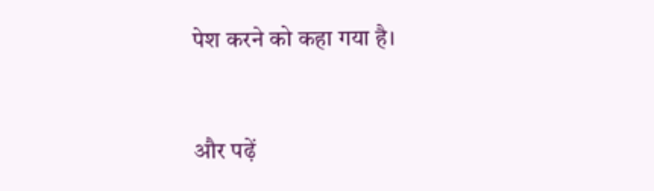पेश करने को कहा गया है।


और पढ़ें